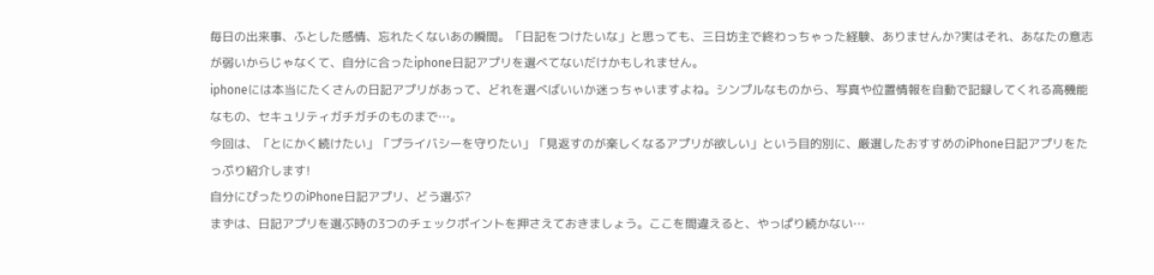毎日の出来事、ふとした感情、忘れたくないあの瞬間。「日記をつけたいな」と思っても、三日坊主で終わっちゃった経験、ありませんか?実はそれ、あなたの意志が弱いからじゃなくて、自分に合ったiphone日記アプリを選べてないだけかもしれません。
iphoneには本当にたくさんの日記アプリがあって、どれを選べばいいか迷っちゃいますよね。シンプルなものから、写真や位置情報を自動で記録してくれる高機能なもの、セキュリティガチガチのものまで…。
今回は、「とにかく続けたい」「プライバシーを守りたい」「見返すのが楽しくなるアプリが欲しい」という目的別に、厳選したおすすめのiPhone日記アプリをたっぷり紹介します!
自分にぴったりのiPhone日記アプリ、どう選ぶ?
まずは、日記アプリを選ぶ時の3つのチェックポイントを押さえておきましょう。ここを間違えると、やっぱり続かない…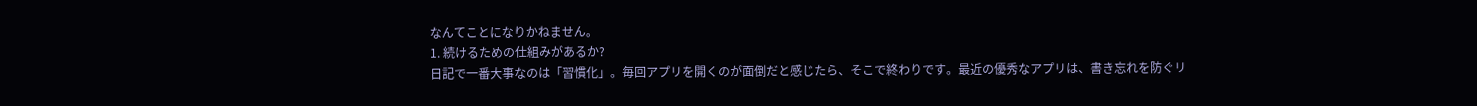なんてことになりかねません。
1. 続けるための仕組みがあるか?
日記で一番大事なのは「習慣化」。毎回アプリを開くのが面倒だと感じたら、そこで終わりです。最近の優秀なアプリは、書き忘れを防ぐリ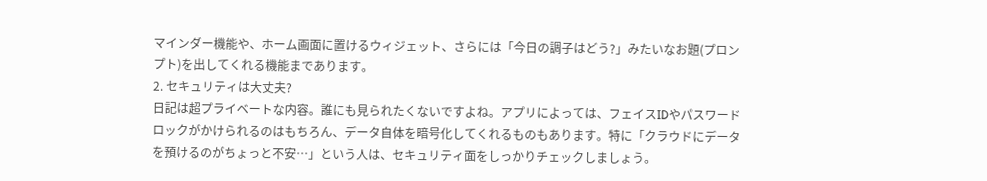マインダー機能や、ホーム画面に置けるウィジェット、さらには「今日の調子はどう?」みたいなお題(プロンプト)を出してくれる機能まであります。
2. セキュリティは大丈夫?
日記は超プライベートな内容。誰にも見られたくないですよね。アプリによっては、フェイスIDやパスワードロックがかけられるのはもちろん、データ自体を暗号化してくれるものもあります。特に「クラウドにデータを預けるのがちょっと不安…」という人は、セキュリティ面をしっかりチェックしましょう。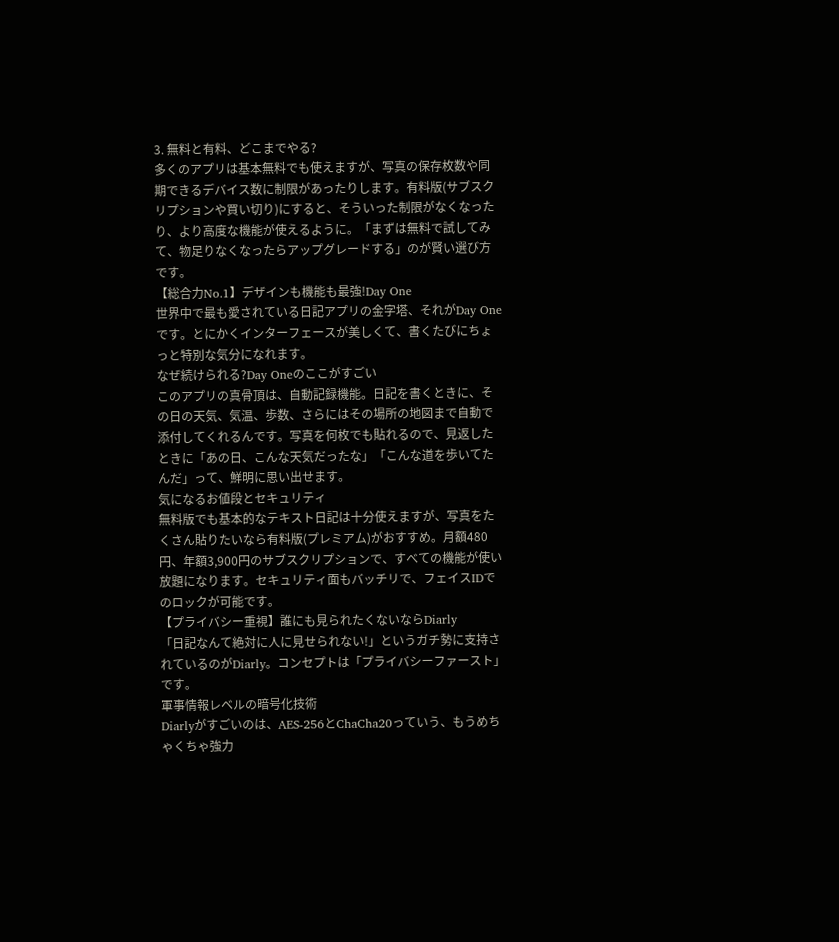3. 無料と有料、どこまでやる?
多くのアプリは基本無料でも使えますが、写真の保存枚数や同期できるデバイス数に制限があったりします。有料版(サブスクリプションや買い切り)にすると、そういった制限がなくなったり、より高度な機能が使えるように。「まずは無料で試してみて、物足りなくなったらアップグレードする」のが賢い選び方です。
【総合力No.1】デザインも機能も最強!Day One
世界中で最も愛されている日記アプリの金字塔、それがDay Oneです。とにかくインターフェースが美しくて、書くたびにちょっと特別な気分になれます。
なぜ続けられる?Day Oneのここがすごい
このアプリの真骨頂は、自動記録機能。日記を書くときに、その日の天気、気温、歩数、さらにはその場所の地図まで自動で添付してくれるんです。写真を何枚でも貼れるので、見返したときに「あの日、こんな天気だったな」「こんな道を歩いてたんだ」って、鮮明に思い出せます。
気になるお値段とセキュリティ
無料版でも基本的なテキスト日記は十分使えますが、写真をたくさん貼りたいなら有料版(プレミアム)がおすすめ。月額480円、年額3,900円のサブスクリプションで、すべての機能が使い放題になります。セキュリティ面もバッチリで、フェイスIDでのロックが可能です。
【プライバシー重視】誰にも見られたくないならDiarly
「日記なんて絶対に人に見せられない!」というガチ勢に支持されているのがDiarly。コンセプトは「プライバシーファースト」です。
軍事情報レベルの暗号化技術
Diarlyがすごいのは、AES-256とChaCha20っていう、もうめちゃくちゃ強力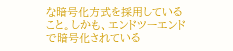な暗号化方式を採用していること。しかも、エンドツーエンドで暗号化されている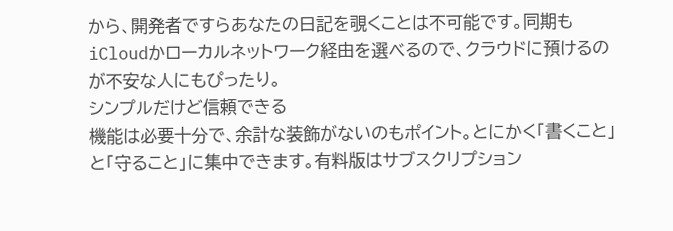から、開発者ですらあなたの日記を覗くことは不可能です。同期もiCloudかローカルネットワーク経由を選べるので、クラウドに預けるのが不安な人にもぴったり。
シンプルだけど信頼できる
機能は必要十分で、余計な装飾がないのもポイント。とにかく「書くこと」と「守ること」に集中できます。有料版はサブスクリプション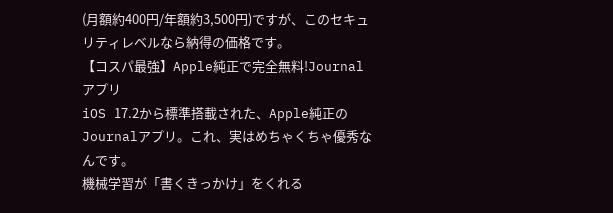(月額約400円/年額約3,500円)ですが、このセキュリティレベルなら納得の価格です。
【コスパ最強】Apple純正で完全無料!Journalアプリ
iOS 17.2から標準搭載された、Apple純正のJournalアプリ。これ、実はめちゃくちゃ優秀なんです。
機械学習が「書くきっかけ」をくれる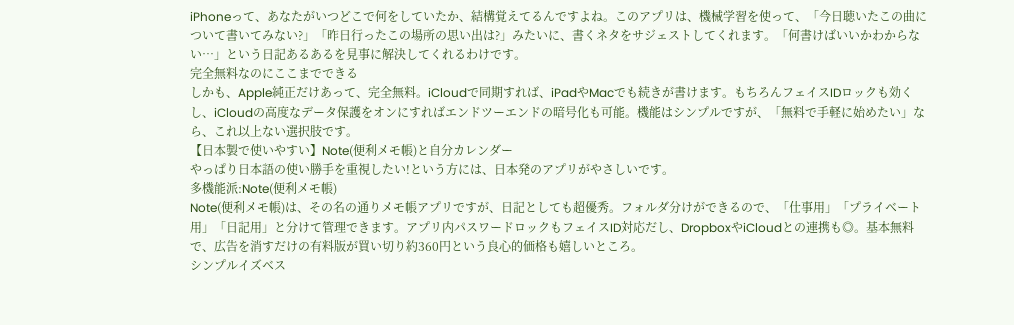iPhoneって、あなたがいつどこで何をしていたか、結構覚えてるんですよね。このアプリは、機械学習を使って、「今日聴いたこの曲について書いてみない?」「昨日行ったこの場所の思い出は?」みたいに、書くネタをサジェストしてくれます。「何書けばいいかわからない…」という日記あるあるを見事に解決してくれるわけです。
完全無料なのにここまでできる
しかも、Apple純正だけあって、完全無料。iCloudで同期すれば、iPadやMacでも続きが書けます。もちろんフェイスIDロックも効くし、iCloudの高度なデータ保護をオンにすればエンドツーエンドの暗号化も可能。機能はシンプルですが、「無料で手軽に始めたい」なら、これ以上ない選択肢です。
【日本製で使いやすい】Note(便利メモ帳)と自分カレンダー
やっぱり日本語の使い勝手を重視したい!という方には、日本発のアプリがやさしいです。
多機能派:Note(便利メモ帳)
Note(便利メモ帳)は、その名の通りメモ帳アプリですが、日記としても超優秀。フォルダ分けができるので、「仕事用」「プライベート用」「日記用」と分けて管理できます。アプリ内パスワードロックもフェイスID対応だし、DropboxやiCloudとの連携も◎。基本無料で、広告を消すだけの有料版が買い切り約360円という良心的価格も嬉しいところ。
シンプルイズベス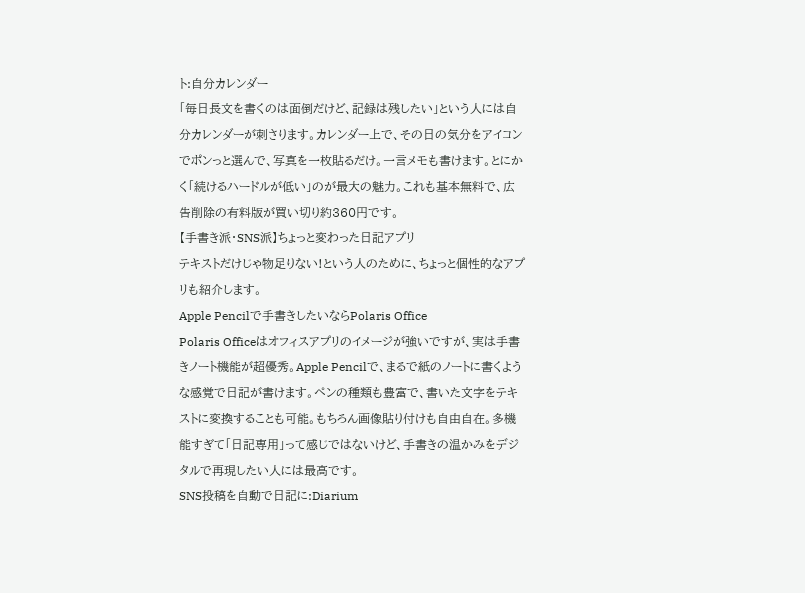ト:自分カレンダー
「毎日長文を書くのは面倒だけど、記録は残したい」という人には自分カレンダーが刺さります。カレンダー上で、その日の気分をアイコンでポンっと選んで、写真を一枚貼るだけ。一言メモも書けます。とにかく「続けるハードルが低い」のが最大の魅力。これも基本無料で、広告削除の有料版が買い切り約360円です。
【手書き派・SNS派】ちょっと変わった日記アプリ
テキストだけじゃ物足りない!という人のために、ちょっと個性的なアプリも紹介します。
Apple Pencilで手書きしたいならPolaris Office
Polaris Officeはオフィスアプリのイメージが強いですが、実は手書きノート機能が超優秀。Apple Pencilで、まるで紙のノートに書くような感覚で日記が書けます。ペンの種類も豊富で、書いた文字をテキストに変換することも可能。もちろん画像貼り付けも自由自在。多機能すぎて「日記専用」って感じではないけど、手書きの温かみをデジタルで再現したい人には最高です。
SNS投稿を自動で日記に:Diarium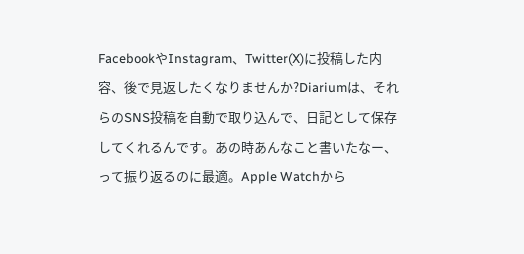FacebookやInstagram、Twitter(X)に投稿した内容、後で見返したくなりませんか?Diariumは、それらのSNS投稿を自動で取り込んで、日記として保存してくれるんです。あの時あんなこと書いたなー、って振り返るのに最適。Apple Watchから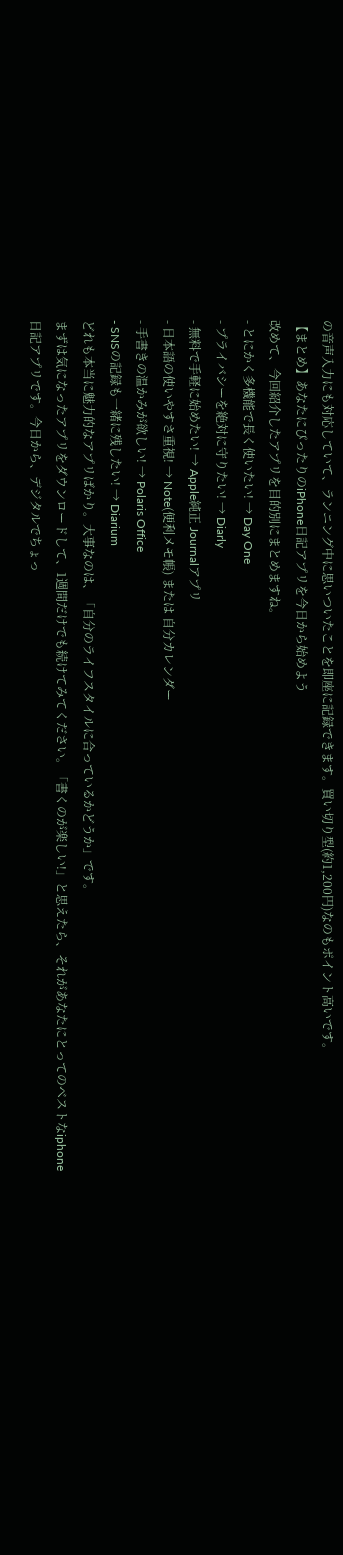の音声入力にも対応していて、ランニング中に思いついたことを即座に記録できます。買い切り型(約1,200円)なのもポイント高いです。
【まとめ】あなたにぴったりのiPhone日記アプリを今日から始めよう
改めて、今回紹介したアプリを目的別にまとめますね。
- とにかく多機能で長く使いたい! → Day One
- プライバシーを絶対に守りたい! → Diarly
- 無料で手軽に始めたい! → Apple純正 Journalアプリ
- 日本語の使いやすさ重視! → Note(便利メモ帳) または 自分カレンダー
- 手書きの温かみが欲しい! → Polaris Office
- SNSの記録も一緒に残したい! → Diarium
どれも本当に魅力的なアプリばかり。大事なのは、「自分のライフスタイルに合っているかどうか」です。
まずは気になったアプリをダウンロードして、1週間だけでも続けてみてください。「書くのが楽しい!」と思えたら、それがあなたにとってのベストなiphone日記アプリです。今日から、デジタルでちょっ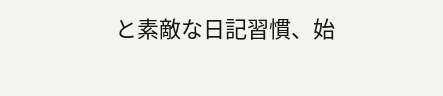と素敵な日記習慣、始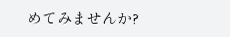めてみませんか?